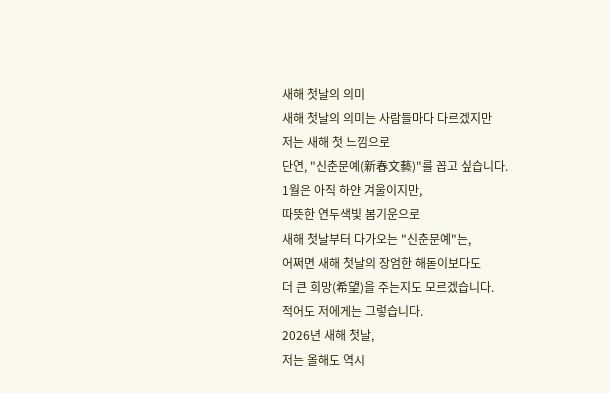새해 첫날의 의미
새해 첫날의 의미는 사람들마다 다르겠지만
저는 새해 첫 느낌으로
단연, "신춘문예(新春文藝)"를 꼽고 싶습니다.
1월은 아직 하얀 겨울이지만,
따뜻한 연두색빛 봄기운으로
새해 첫날부터 다가오는 "신춘문예"는,
어쩌면 새해 첫날의 장엄한 해돋이보다도
더 큰 희망(希望)을 주는지도 모르겠습니다.
적어도 저에게는 그렇습니다.
2026년 새해 첫날,
저는 올해도 역시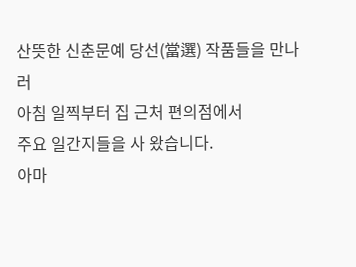산뜻한 신춘문예 당선(當選) 작품들을 만나러
아침 일찍부터 집 근처 편의점에서
주요 일간지들을 사 왔습니다.
아마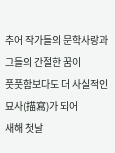추어 작가들의 문학사랑과 그들의 간절한 꿈이
풋풋함보다도 더 사실적인 묘사(描寫)가 되어
새해 첫날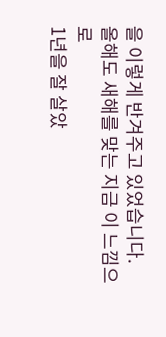을 이렇게 반겨주고 있었습니다.
올해도 새해를 맞는 지금 이 느낌으로
1년을 잘 살았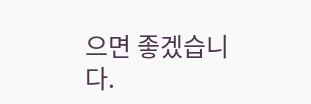으면 좋겠습니다.